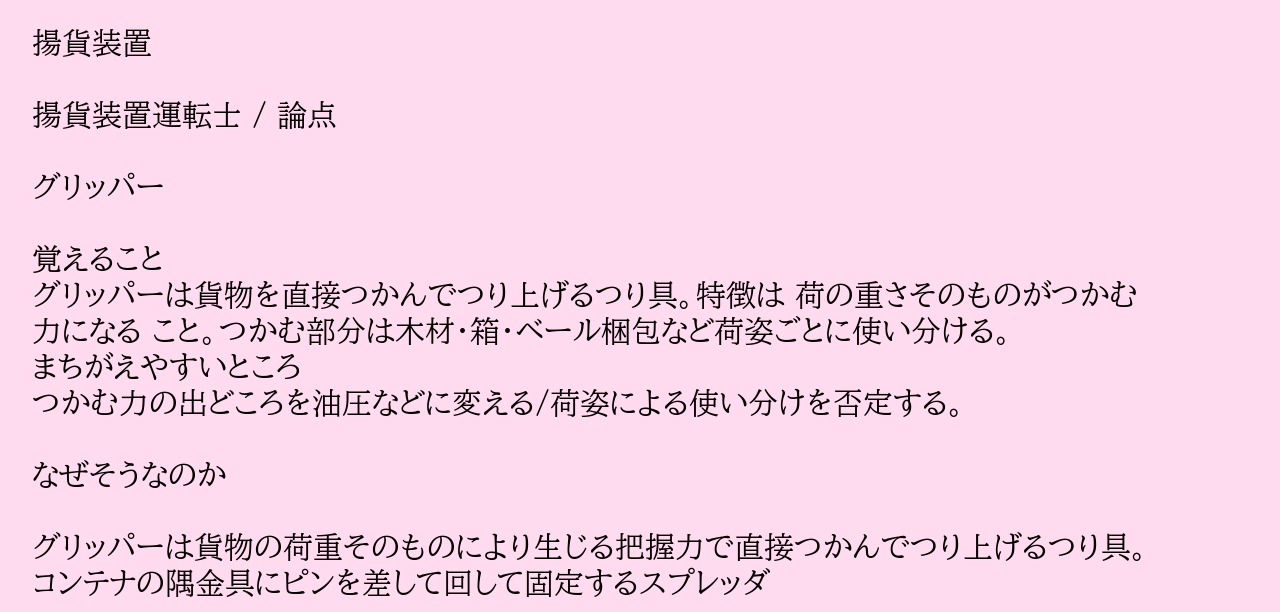揚貨装置

揚貨装置運転士 / 論点

グリッパー

覚えること
グリッパーは貨物を直接つかんでつり上げるつり具。特徴は 荷の重さそのものがつかむ力になる こと。つかむ部分は木材・箱・ベール梱包など荷姿ごとに使い分ける。
まちがえやすいところ
つかむ力の出どころを油圧などに変える/荷姿による使い分けを否定する。

なぜそうなのか

グリッパーは貨物の荷重そのものにより生じる把握力で直接つかんでつり上げるつり具。コンテナの隅金具にピンを差して回して固定するスプレッダ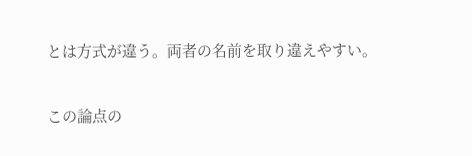とは方式が違う。両者の名前を取り違えやすい。

この論点の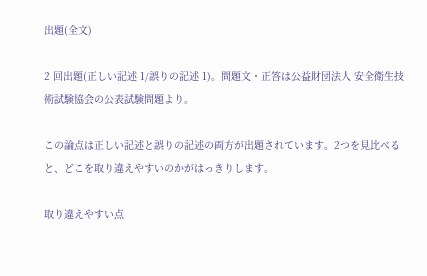出題(全文)

2 回出題(正しい記述 1/誤りの記述 1)。問題文・正答は公益財団法人 安全衛生技術試験協会の公表試験問題より。

この論点は正しい記述と誤りの記述の両方が出題されています。2つを見比べると、どこを取り違えやすいのかがはっきりします。

取り違えやすい点